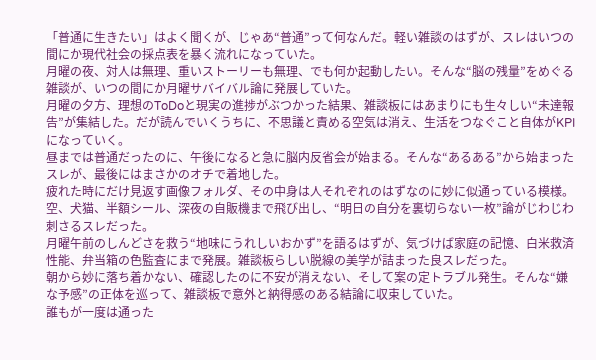「普通に生きたい」はよく聞くが、じゃあ“普通”って何なんだ。軽い雑談のはずが、スレはいつの間にか現代社会の採点表を暴く流れになっていた。
月曜の夜、対人は無理、重いストーリーも無理、でも何か起動したい。そんな“脳の残量”をめぐる雑談が、いつの間にか月曜サバイバル論に発展していた。
月曜の夕方、理想のToDoと現実の進捗がぶつかった結果、雑談板にはあまりにも生々しい“未達報告”が集結した。だが読んでいくうちに、不思議と責める空気は消え、生活をつなぐこと自体がKPIになっていく。
昼までは普通だったのに、午後になると急に脳内反省会が始まる。そんな“あるある”から始まったスレが、最後にはまさかのオチで着地した。
疲れた時にだけ見返す画像フォルダ、その中身は人それぞれのはずなのに妙に似通っている模様。空、犬猫、半額シール、深夜の自販機まで飛び出し、“明日の自分を裏切らない一枚”論がじわじわ刺さるスレだった。
月曜午前のしんどさを救う“地味にうれしいおかず”を語るはずが、気づけば家庭の記憶、白米救済性能、弁当箱の色監査にまで発展。雑談板らしい脱線の美学が詰まった良スレだった。
朝から妙に落ち着かない、確認したのに不安が消えない、そして案の定トラブル発生。そんな“嫌な予感”の正体を巡って、雑談板で意外と納得感のある結論に収束していた。
誰もが一度は通った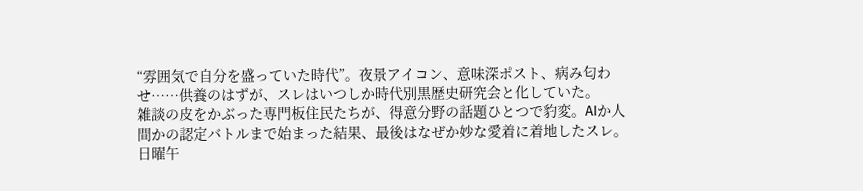“雰囲気で自分を盛っていた時代”。夜景アイコン、意味深ポスト、病み匂わせ……供養のはずが、スレはいつしか時代別黒歴史研究会と化していた。
雑談の皮をかぶった専門板住民たちが、得意分野の話題ひとつで豹変。AIか人間かの認定バトルまで始まった結果、最後はなぜか妙な愛着に着地したスレ。
日曜午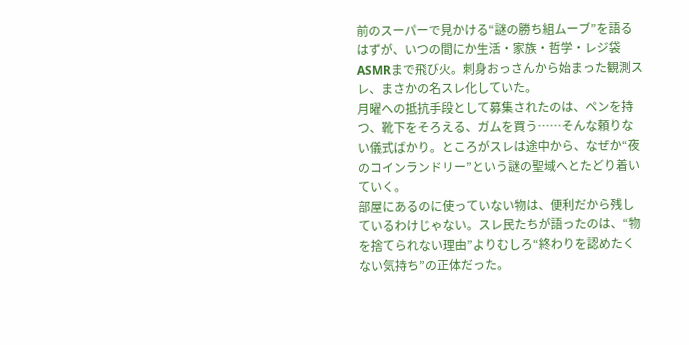前のスーパーで見かける“謎の勝ち組ムーブ”を語るはずが、いつの間にか生活・家族・哲学・レジ袋ASMRまで飛び火。刺身おっさんから始まった観測スレ、まさかの名スレ化していた。
月曜への抵抗手段として募集されたのは、ペンを持つ、靴下をそろえる、ガムを買う……そんな頼りない儀式ばかり。ところがスレは途中から、なぜか“夜のコインランドリー”という謎の聖域へとたどり着いていく。
部屋にあるのに使っていない物は、便利だから残しているわけじゃない。スレ民たちが語ったのは、“物を捨てられない理由”よりむしろ“終わりを認めたくない気持ち”の正体だった。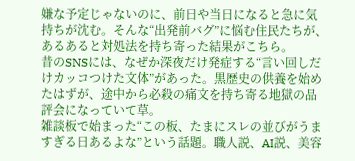嫌な予定じゃないのに、前日や当日になると急に気持ちが沈む。そんな“出発前バグ”に悩む住民たちが、あるあると対処法を持ち寄った結果がこちら。
昔のSNSには、なぜか深夜だけ発症する“言い回しだけカッコつけた文体”があった。黒歴史の供養を始めたはずが、途中から必殺の痛文を持ち寄る地獄の品評会になっていて草。
雑談板で始まった“この板、たまにスレの並びがうますぎる日あるよな”という話題。職人説、AI説、美容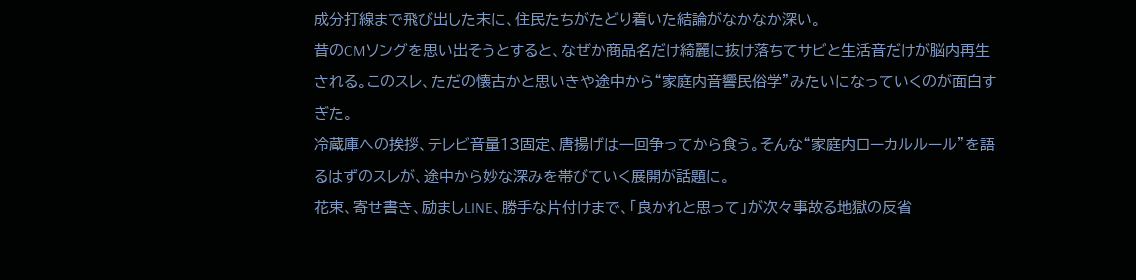成分打線まで飛び出した末に、住民たちがたどり着いた結論がなかなか深い。
昔のCMソングを思い出そうとすると、なぜか商品名だけ綺麗に抜け落ちてサビと生活音だけが脳内再生される。このスレ、ただの懐古かと思いきや途中から“家庭内音響民俗学”みたいになっていくのが面白すぎた。
冷蔵庫への挨拶、テレビ音量13固定、唐揚げは一回争ってから食う。そんな“家庭内ローカルルール”を語るはずのスレが、途中から妙な深みを帯びていく展開が話題に。
花束、寄せ書き、励ましLINE、勝手な片付けまで、「良かれと思って」が次々事故る地獄の反省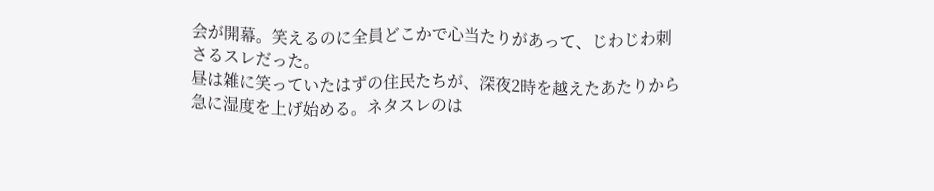会が開幕。笑えるのに全員どこかで心当たりがあって、じわじわ刺さるスレだった。
昼は雑に笑っていたはずの住民たちが、深夜2時を越えたあたりから急に湿度を上げ始める。ネタスレのは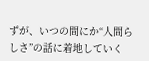ずが、いつの間にか“人間らしさ”の話に着地していく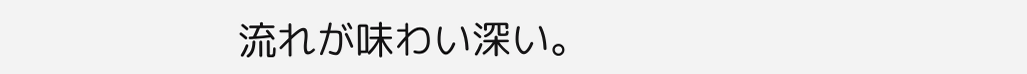流れが味わい深い。